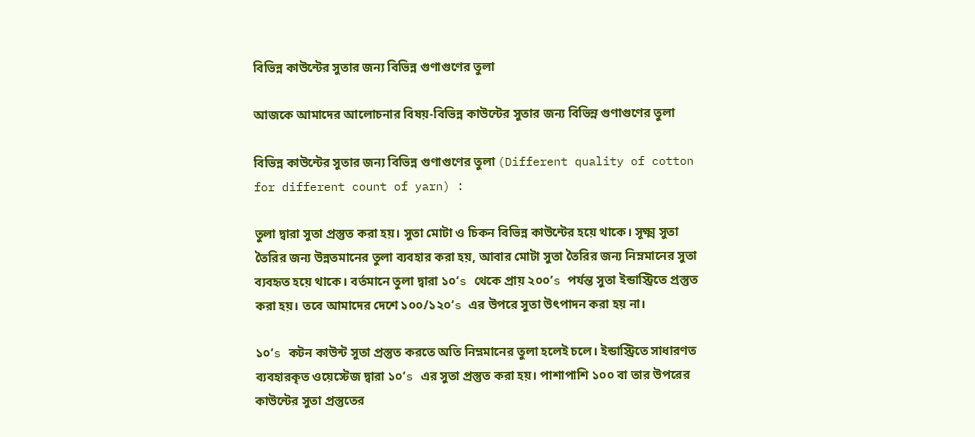বিভিন্ন কাউন্টের সুতার জন্য বিভিন্ন গুণাগুণের তুলা

আজকে আমাদের আলোচনার বিষয়-বিভিন্ন কাউন্টের সুতার জন্য বিভিন্ন গুণাগুণের তুলা

বিভিন্ন কাউন্টের সুতার জন্য বিভিন্ন গুণাগুণের তুলা (Different quality of cotton for different count of yarn) :

তুলা দ্বারা সুতা প্রস্তুত করা হয়। সুতা মোটা ও চিকন বিভিন্ন কাউন্টের হয়ে থাকে। সূক্ষ্ম সুতা তৈরির জন্য উন্নতমানের তুলা ব্যবহার করা হয়, আবার মোটা সুতা তৈরির জন্য নিম্নমানের সুতা ব্যবহৃত হয়ে থাকে। বর্তমানে তুলা দ্বারা ১০’s থেকে প্রায় ২০০’s পর্যন্ত সুতা ইন্ডাস্ট্রিতে প্রস্তুত করা হয়। তবে আমাদের দেশে ১০০/১২০’s এর উপরে সুতা উৎপাদন করা হয় না।

১০’s কটন কাউন্ট সুতা প্রস্তুত করতে অতি নিম্নমানের তুলা হলেই চলে। ইন্ডাস্ট্রিতে সাধারণত ব্যবহারকৃত ওয়েস্টেজ দ্বারা ১০’s এর সুতা প্রস্তুত করা হয়। পাশাপাশি ১০০ বা তার উপরের কাউন্টের সুতা প্রস্তুতের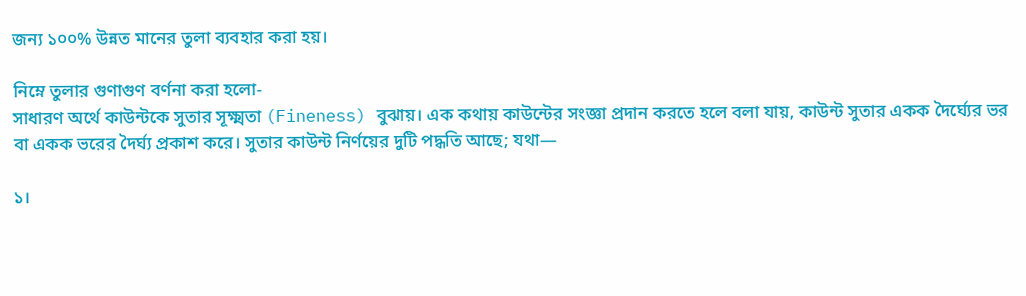জন্য ১০০% উন্নত মানের তুলা ব্যবহার করা হয়।

নিম্নে তুলার গুণাগুণ বর্ণনা করা হলো-
সাধারণ অর্থে কাউন্টকে সুতার সূক্ষ্মতা (Fineness) বুঝায়। এক কথায় কাউন্টের সংজ্ঞা প্রদান করতে হলে বলা যায়, কাউন্ট সুতার একক দৈর্ঘ্যের ভর বা একক ভরের দৈর্ঘ্য প্রকাশ করে। সুতার কাউন্ট নির্ণয়ের দুটি পদ্ধতি আছে; যথা—

১।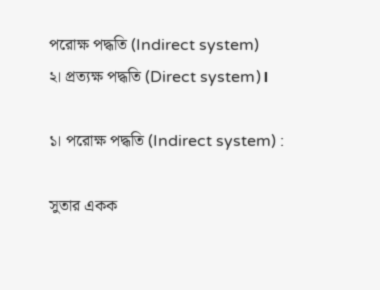পরোক্ষ পদ্ধতি (Indirect system)
২। প্রত্যক্ষ পদ্ধতি (Direct system)।

১। পরোক্ষ পদ্ধতি (Indirect system) :

সুতার একক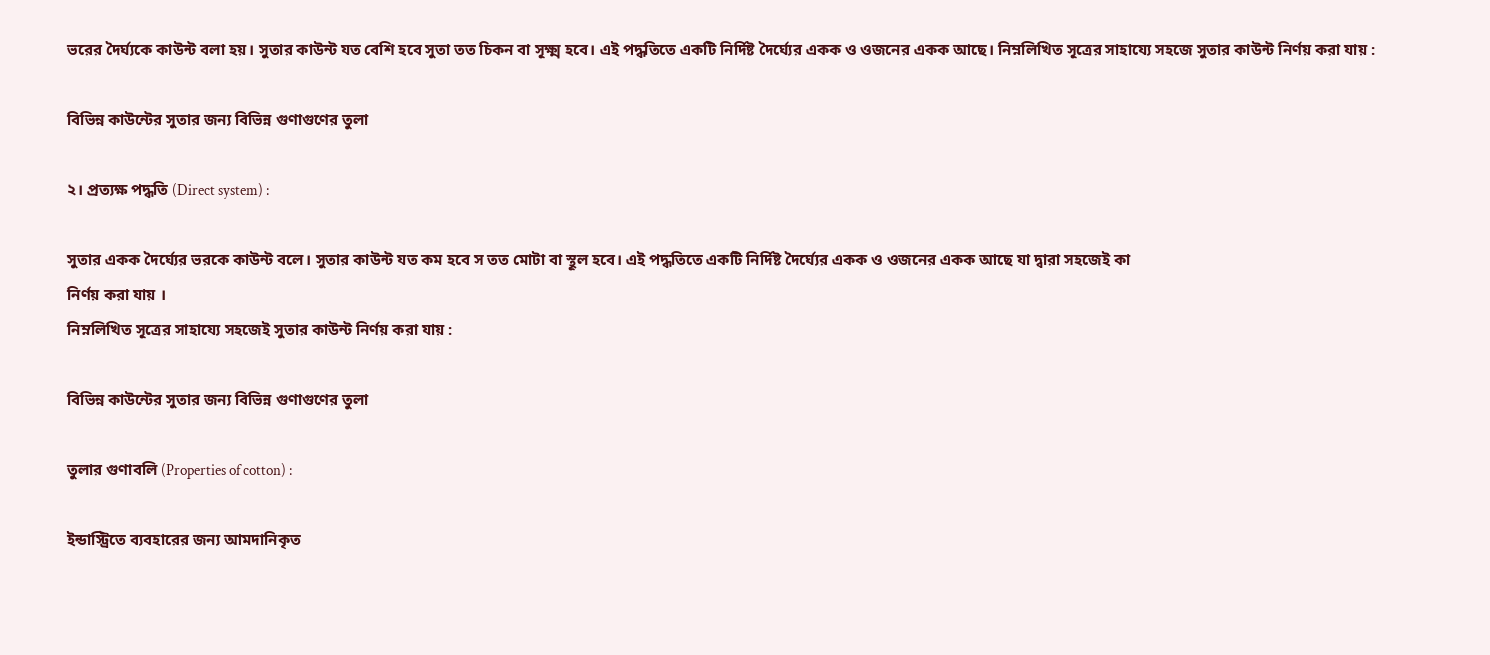ভরের দৈর্ঘ্যকে কাউন্ট বলা হয়। সুতার কাউন্ট যত বেশি হবে সুতা তত চিকন বা সূক্ষ্ম হবে। এই পদ্ধতিতে একটি নির্দিষ্ট দৈর্ঘ্যের একক ও ওজনের একক আছে। নিম্নলিখিত সূত্রের সাহায্যে সহজে সুতার কাউন্ট নির্ণয় করা যায় :

বিভিন্ন কাউন্টের সুতার জন্য বিভিন্ন গুণাগুণের তুলা

২। প্রত্যক্ষ পদ্ধতি (Direct system) :

সুতার একক দৈর্ঘ্যের ভরকে কাউন্ট বলে। সুতার কাউন্ট যত কম হবে স তত মোটা বা স্থূল হবে। এই পদ্ধতিতে একটি নির্দিষ্ট দৈর্ঘ্যের একক ও ওজনের একক আছে যা দ্বারা সহজেই কা
নির্ণয় করা যায় ।
নিম্নলিখিত সূত্রের সাহায্যে সহজেই সুতার কাউন্ট নির্ণয় করা যায় :

বিভিন্ন কাউন্টের সুতার জন্য বিভিন্ন গুণাগুণের তুলা

তুলার গুণাবলি (Properties of cotton) :

ইন্ডাস্ট্রিতে ব্যবহারের জন্য আমদানিকৃত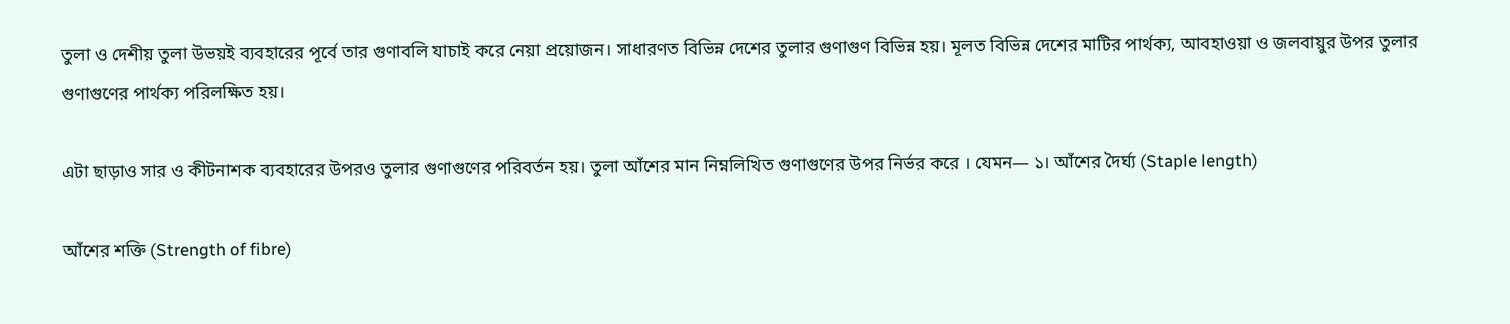তুলা ও দেশীয় তুলা উভয়ই ব্যবহারের পূর্বে তার গুণাবলি যাচাই করে নেয়া প্রয়োজন। সাধারণত বিভিন্ন দেশের তুলার গুণাগুণ বিভিন্ন হয়। মূলত বিভিন্ন দেশের মাটির পার্থক্য, আবহাওয়া ও জলবায়ুর উপর তুলার গুণাগুণের পার্থক্য পরিলক্ষিত হয়।

এটা ছাড়াও সার ও কীটনাশক ব্যবহারের উপরও তুলার গুণাগুণের পরিবর্তন হয়। তুলা আঁশের মান নিম্নলিখিত গুণাগুণের উপর নির্ভর করে । যেমন— ১। আঁশের দৈর্ঘ্য (Staple length)

আঁশের শক্তি (Strength of fibre)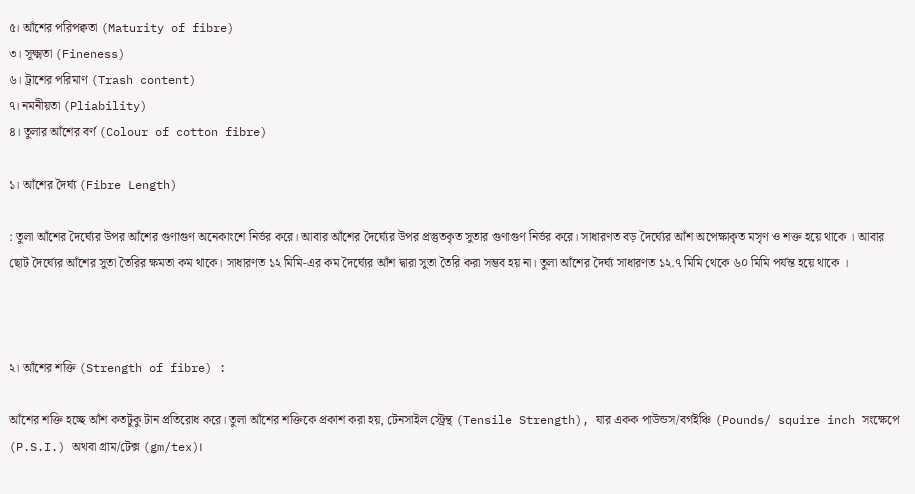৫। আঁশের পরিপক্বতা (Maturity of fibre)
৩। সূক্ষ্মতা (Fineness)
৬। ট্রাশের পরিমাণ (Trash content)
৭। নমনীয়তা (Pliability)
৪। তুলার আঁশের বর্ণ (Colour of cotton fibre)

১। আঁশের দৈর্ঘ্য (Fibre Length)

: তুলা আঁশের দৈর্ঘ্যের উপর আঁশের গুণাগুণ অনেকাংশে নির্ভর করে। আবার আঁশের দৈর্ঘ্যের উপর প্রস্তুতকৃত সুতার গুণাগুণ নির্ভর করে। সাধারণত বড় দৈর্ঘ্যের আঁশ অপেক্ষাকৃত মসৃণ ও শক্ত হয়ে থাকে । আবার ছোট দৈর্ঘ্যের আঁশের সুতা তৈরির ক্ষমতা কম থাকে। সাধারণত ১২ মিমি-এর কম দৈর্ঘ্যের আঁশ দ্বারা সুতা তৈরি করা সম্ভব হয় না। তুলা আঁশের দৈর্ঘ্য সাধারণত ১২.৭ মিমি থেকে ৬০ মিমি পর্যন্ত হয়ে থাকে ।



২। আঁশের শক্তি (Strength of fibre) :

আঁশের শক্তি হচ্ছে আঁশ কতটুকু টান প্রতিরোধ করে। তুলা আঁশের শক্তিকে প্রকাশ করা হয়, টেনসাইল স্ট্রেন্থ (Tensile Strength), যার একক পাউন্ডস/বর্গইঞ্চি (Pounds/ squire inch সংক্ষেপে (P.S.I.) অথবা গ্রাম/টেক্স (gm/tex)।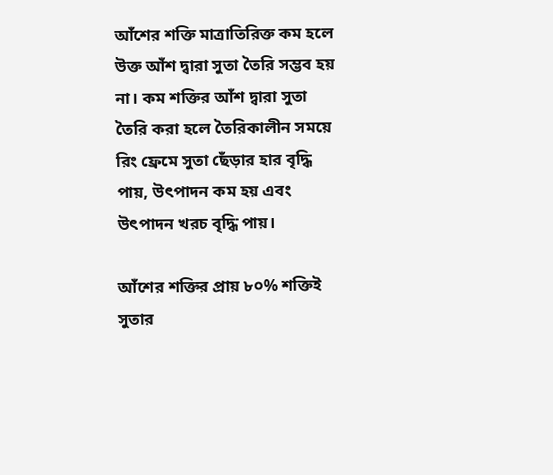আঁশের শক্তি মাত্রাতিরিক্ত কম হলে উক্ত আঁশ দ্বারা সুতা তৈরি সম্ভব হয় না। কম শক্তির আঁশ দ্বারা সুতা তৈরি করা হলে তৈরিকালীন সময়ে রিং ফ্রেমে সুতা ছেঁড়ার হার বৃদ্ধি পায়, উৎপাদন কম হয় এবং উৎপাদন খরচ বৃদ্ধি পায়।

আঁশের শক্তির প্রায় ৮০% শক্তিই সুতার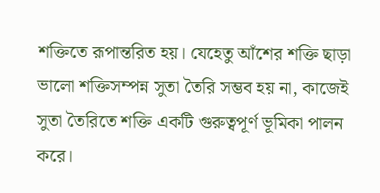শক্তিতে রূপান্তরিত হয়। যেহেতু আঁশের শক্তি ছাড়া ভালো শক্তিসম্পন্ন সুতা তৈরি সম্ভব হয় না, কাজেই সুতা তৈরিতে শক্তি একটি গুরুত্বপূর্ণ ভূমিকা পালন করে।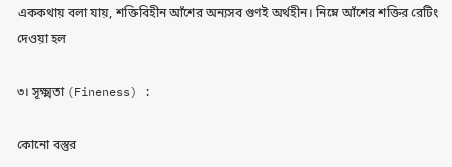এককথায় বলা যায়, শক্তিবিহীন আঁশের অন্যসব গুণই অর্থহীন। নিম্নে আঁশের শক্তির রেটিং দেওয়া হল

৩। সূক্ষ্মতা (Fineness) :

কোনো বস্তুর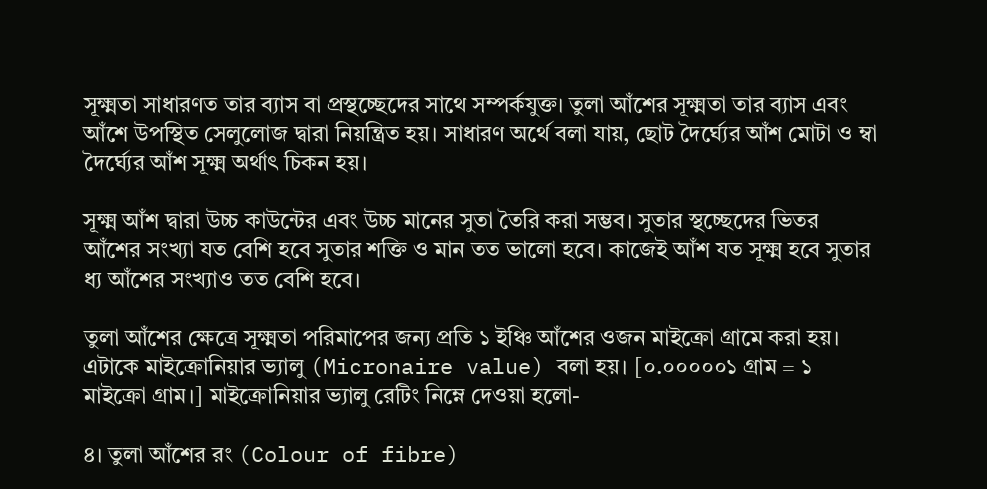সূক্ষ্মতা সাধারণত তার ব্যাস বা প্রস্থচ্ছেদের সাথে সম্পর্কযুক্ত। তুলা আঁশের সূক্ষ্মতা তার ব্যাস এবং আঁশে উপস্থিত সেলুলোজ দ্বারা নিয়ন্ত্রিত হয়। সাধারণ অর্থে বলা যায়, ছোট দৈর্ঘ্যের আঁশ মোটা ও ম্বা দৈর্ঘ্যের আঁশ সূক্ষ্ম অর্থাৎ চিকন হয়।

সূক্ষ্ম আঁশ দ্বারা উচ্চ কাউন্টের এবং উচ্চ মানের সুতা তৈরি করা সম্ভব। সুতার স্থচ্ছেদের ভিতর আঁশের সংখ্যা যত বেশি হবে সুতার শক্তি ও মান তত ভালো হবে। কাজেই আঁশ যত সূক্ষ্ম হবে সুতার ধ্য আঁশের সংখ্যাও তত বেশি হবে।

তুলা আঁশের ক্ষেত্রে সূক্ষ্মতা পরিমাপের জন্য প্রতি ১ ইঞ্চি আঁশের ওজন মাইক্রো গ্রামে করা হয়। এটাকে মাইক্রোনিয়ার ভ্যালু (Micronaire value) বলা হয়। [০.০০০০০১ গ্রাম = ১ মাইক্রো গ্রাম।] মাইক্রোনিয়ার ভ্যালু রেটিং নিম্নে দেওয়া হলো-

৪। তুলা আঁশের রং (Colour of fibre)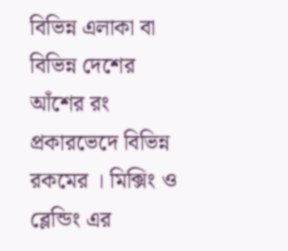বিভিন্ন এলাকা বা বিভিন্ন দেশের আঁশের রং প্রকারভেদে বিভিন্ন রকমের । মিক্সিং ও ব্লেন্ডিং এর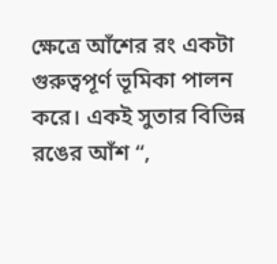ক্ষেত্রে আঁশের রং একটা গুরুত্বপূর্ণ ভূমিকা পালন করে। একই সুতার বিভিন্ন রঙের আঁশ “,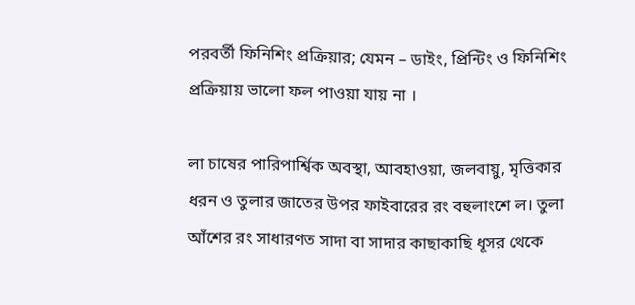পরবর্তী ফিনিশিং প্রক্রিয়ার; যেমন – ডাইং, প্রিন্টিং ও ফিনিশিং প্রক্রিয়ায় ভালো ফল পাওয়া যায় না ।

লা চাষের পারিপার্শ্বিক অবস্থা, আবহাওয়া, জলবায়ু, মৃত্তিকার ধরন ও তুলার জাতের উপর ফাইবারের রং বহুলাংশে ল। তুলা আঁশের রং সাধারণত সাদা বা সাদার কাছাকাছি ধূসর থেকে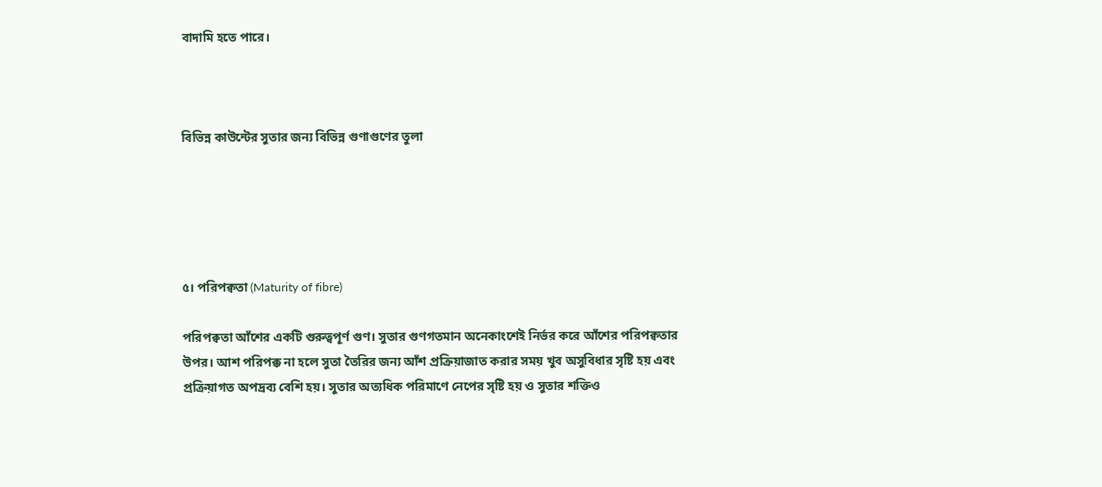বাদামি হতে পারে।



বিভিন্ন কাউন্টের সুতার জন্য বিভিন্ন গুণাগুণের তুলা





৫। পরিপক্বতা (Maturity of fibre)

পরিপক্বতা আঁশের একটি গুরুত্বপূর্ণ গুণ। সুতার গুণগতমান অনেকাংশেই নির্ভর করে আঁশের পরিপক্বতার উপর। আশ পরিপক্ক না হলে সুতা তৈরির জন্য আঁশ প্রক্রিয়াজাত করার সময় খুব অসুবিধার সৃষ্টি হয় এবং প্রক্রিয়াগত অপদ্রব্য বেশি হয়। সুতার অত্যধিক পরিমাণে নেপের সৃষ্টি হয় ও সুতার শক্তিও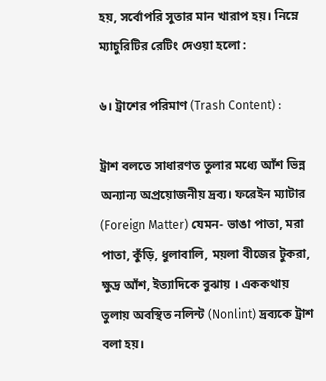হয়, সর্বোপরি সুতার মান খারাপ হয়। নিম্নে ম্যাচুরিটির রেটিং দেওয়া হলো :

৬। ট্রাশের পরিমাণ (Trash Content) :

ট্রাশ বলতে সাধারণত তুলার মধ্যে আঁশ ভিন্ন অন্যান্য অপ্রয়োজনীয় দ্রব্য। ফরেইন ম্যাটার (Foreign Matter) যেমন- ভাঙা পাতা, মরা পাতা, কুঁড়ি, ধুলাবালি, ময়লা বীজের টুকরা, ক্ষুদ্র আঁশ, ইত্যাদিকে বুঝায় । এককথায় তুলায় অবস্থিত নলিন্ট (Nonlint) দ্রব্যকে ট্রাশ বলা হয়।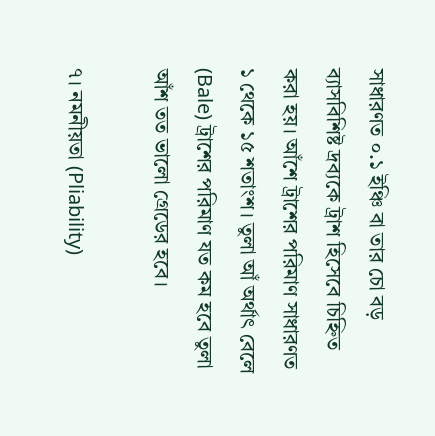সাধারণত ০.১ ইঞ্চি বা তার চো বড় ব্যাসবিশিষ্ট দ্রব্যকে ট্রাশ হিসেবে চিহ্নিত করা হয়। আঁশে ট্রাশের পরিমাণ সাধারণত ১ থেকে ১৫ শতাংশ। তুলা আঁ অর্থাৎ বেলে (Bale) ট্রাশের পরিমাণ যত কম হবে তুলা আঁশ তত ভালো গ্রেডের হবে।

৭। নমনীয়তা (Pliability)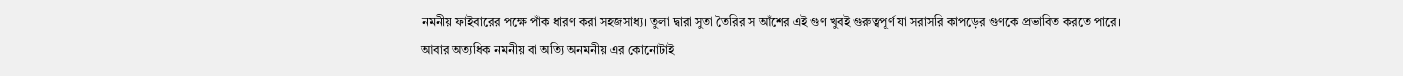নমনীয় ফাইবারের পক্ষে পাঁক ধারণ করা সহজসাধ্য। তুলা দ্বারা সুতা তৈরির স আঁশের এই গুণ খুবই গুরুত্বপূর্ণ যা সরাসরি কাপড়ের গুণকে প্রভাবিত করতে পারে। আবার অত্যধিক নমনীয় বা অত্যি অনমনীয় এর কোনোটাই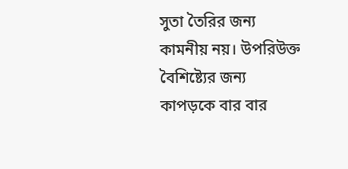সুতা তৈরির জন্য কামনীয় নয়। উপরিউক্ত বৈশিষ্ট্যের জন্য কাপড়কে বার বার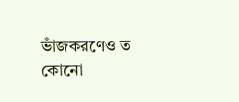ভাঁজকরণেও ত কোনো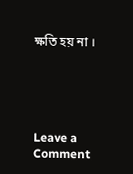ক্ষতি হয় না ।





Leave a Comment